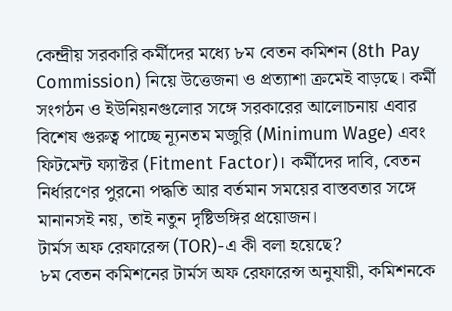কেন্দ্রীয় সরকারি কর্মীদের মধ্যে ৮ম বেতন কমিশন (8th Pay Commission) নিয়ে উত্তেজনা ও প্রত্যাশা ক্রমেই বাড়ছে। কর্মী সংগঠন ও ইউনিয়নগুলোর সঙ্গে সরকারের আলোচনায় এবার বিশেষ গুরুত্ব পাচ্ছে ন্যূনতম মজুরি (Minimum Wage) এবং ফিটমেন্ট ফ্যাক্টর (Fitment Factor)। কর্মীদের দাবি, বেতন নির্ধারণের পুরনো পদ্ধতি আর বর্তমান সময়ের বাস্তবতার সঙ্গে মানানসই নয়, তাই নতুন দৃষ্টিভঙ্গির প্রয়োজন।
টার্মস অফ রেফারেন্স (TOR)-এ কী বলা হয়েছে?
৮ম বেতন কমিশনের টার্মস অফ রেফারেন্স অনুযায়ী, কমিশনকে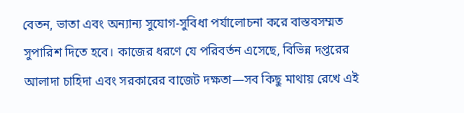বেতন, ভাতা এবং অন্যান্য সুযোগ-সুবিধা পর্যালোচনা করে বাস্তবসম্মত সুপারিশ দিতে হবে। কাজের ধরণে যে পরিবর্তন এসেছে, বিভিন্ন দপ্তরের আলাদা চাহিদা এবং সরকারের বাজেট দক্ষতা—সব কিছু মাথায় রেখে এই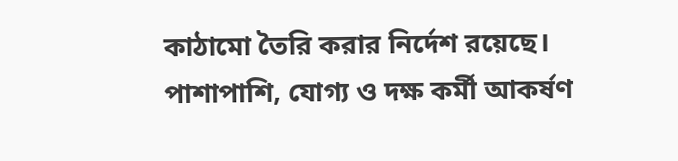কাঠামো তৈরি করার নির্দেশ রয়েছে। পাশাপাশি, যোগ্য ও দক্ষ কর্মী আকর্ষণ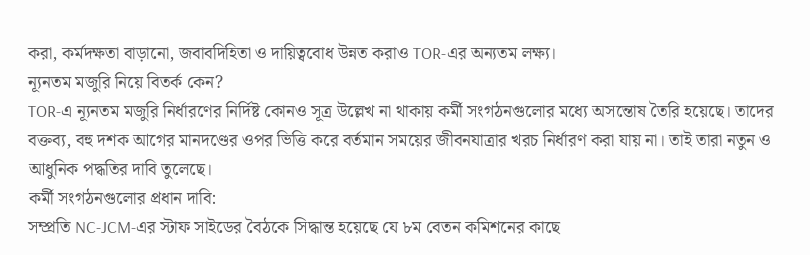করা, কর্মদক্ষতা বাড়ানো, জবাবদিহিতা ও দায়িত্ববোধ উন্নত করাও TOR-এর অন্যতম লক্ষ্য।
ন্যূনতম মজুরি নিয়ে বিতর্ক কেন?
TOR-এ ন্যূনতম মজুরি নির্ধারণের নির্দিষ্ট কোনও সূত্র উল্লেখ না থাকায় কর্মী সংগঠনগুলোর মধ্যে অসন্তোষ তৈরি হয়েছে। তাদের বক্তব্য, বহু দশক আগের মানদণ্ডের ওপর ভিত্তি করে বর্তমান সময়ের জীবনযাত্রার খরচ নির্ধারণ করা যায় না। তাই তারা নতুন ও আধুনিক পদ্ধতির দাবি তুলেছে।
কর্মী সংগঠনগুলোর প্রধান দাবি:
সম্প্রতি NC-JCM-এর স্টাফ সাইডের বৈঠকে সিদ্ধান্ত হয়েছে যে ৮ম বেতন কমিশনের কাছে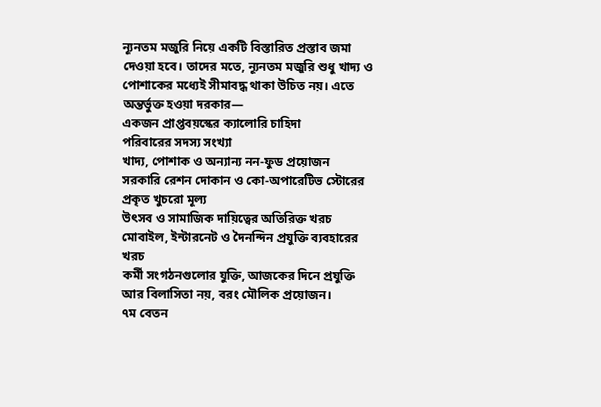ন্যূনতম মজুরি নিয়ে একটি বিস্তারিত প্রস্তাব জমা দেওয়া হবে। তাদের মতে, ন্যূনতম মজুরি শুধু খাদ্য ও পোশাকের মধ্যেই সীমাবদ্ধ থাকা উচিত নয়। এতে অন্তর্ভুক্ত হওয়া দরকার—
একজন প্রাপ্তবয়স্কের ক্যালোরি চাহিদা
পরিবারের সদস্য সংখ্যা
খাদ্য, পোশাক ও অন্যান্য নন-ফুড প্রয়োজন
সরকারি রেশন দোকান ও কো-অপারেটিভ স্টোরের প্রকৃত খুচরো মূল্য
উৎসব ও সামাজিক দায়িত্বের অতিরিক্ত খরচ
মোবাইল, ইন্টারনেট ও দৈনন্দিন প্রযুক্তি ব্যবহারের খরচ
কর্মী সংগঠনগুলোর যুক্তি, আজকের দিনে প্রযুক্তি আর বিলাসিতা নয়, বরং মৌলিক প্রয়োজন।
৭ম বেতন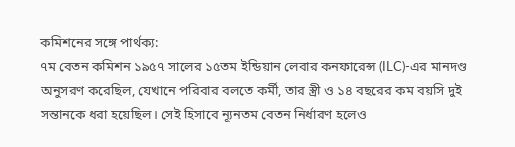কমিশনের সঙ্গে পার্থক্য:
৭ম বেতন কমিশন ১৯৫৭ সালের ১৫তম ইন্ডিয়ান লেবার কনফারেন্স (ILC)-এর মানদণ্ড অনুসরণ করেছিল, যেখানে পরিবার বলতে কর্মী, তার স্ত্রী ও ১৪ বছরের কম বয়সি দুই সন্তানকে ধরা হয়েছিল। সেই হিসাবে ন্যূনতম বেতন নির্ধারণ হলেও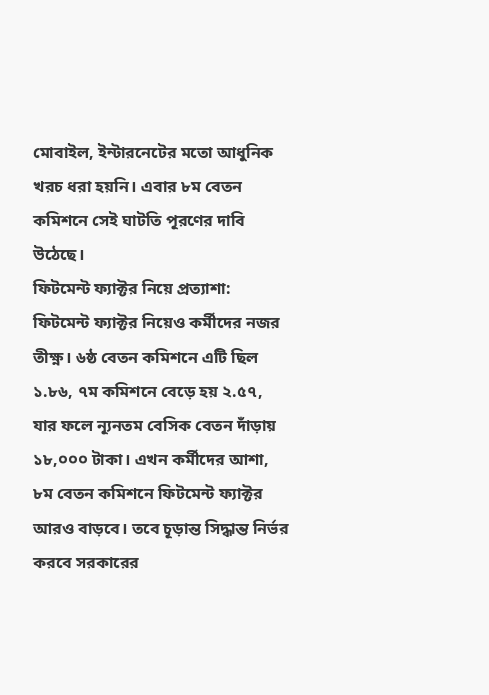মোবাইল, ইন্টারনেটের মতো আধুনিক খরচ ধরা হয়নি। এবার ৮ম বেতন কমিশনে সেই ঘাটতি পূরণের দাবি উঠেছে।
ফিটমেন্ট ফ্যাক্টর নিয়ে প্রত্যাশা:
ফিটমেন্ট ফ্যাক্টর নিয়েও কর্মীদের নজর তীক্ষ্ণ। ৬ষ্ঠ বেতন কমিশনে এটি ছিল ১.৮৬, ৭ম কমিশনে বেড়ে হয় ২.৫৭, যার ফলে ন্যূনতম বেসিক বেতন দাঁড়ায় ১৮,০০০ টাকা। এখন কর্মীদের আশা, ৮ম বেতন কমিশনে ফিটমেন্ট ফ্যাক্টর আরও বাড়বে। তবে চূড়ান্ত সিদ্ধান্ত নির্ভর করবে সরকারের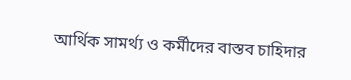আর্থিক সামর্থ্য ও কর্মীদের বাস্তব চাহিদার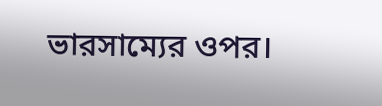ভারসাম্যের ওপর।